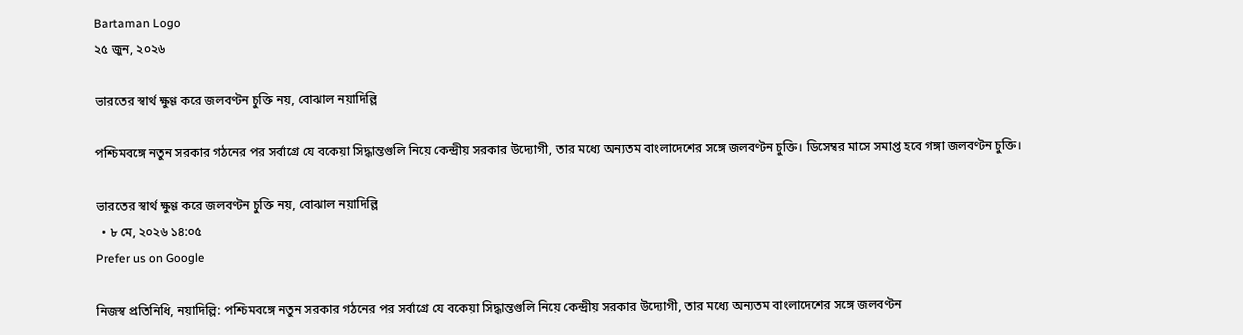Bartaman Logo
২৫ জুন, ২০২৬

ভারতের স্বার্থ ক্ষুণ্ণ করে জলবণ্টন চুক্তি নয়, বোঝাল নয়াদিল্লি

পশ্চিমবঙ্গে নতুন সরকার গঠনের পর সর্বাগ্রে যে বকেয়া সিদ্ধান্তগুলি নিয়ে কেন্দ্রীয় সরকার উদ্যোগী, তার মধ্যে অন্যতম বাংলাদেশের সঙ্গে জলবণ্টন চুক্তি। ডিসেম্বর মাসে সমাপ্ত হবে গঙ্গা জলবণ্টন চুক্তি।

ভারতের স্বার্থ ক্ষুণ্ণ করে জলবণ্টন চুক্তি নয়, বোঝাল নয়াদিল্লি
  • ৮ মে, ২০২৬ ১৪:০৫
Prefer us on Google

নিজস্ব প্রতিনিধি, নয়াদিল্লি: পশ্চিমবঙ্গে নতুন সরকার গঠনের পর সর্বাগ্রে যে বকেয়া সিদ্ধান্তগুলি নিয়ে কেন্দ্রীয় সরকার উদ্যোগী, তার মধ্যে অন্যতম বাংলাদেশের সঙ্গে জলবণ্টন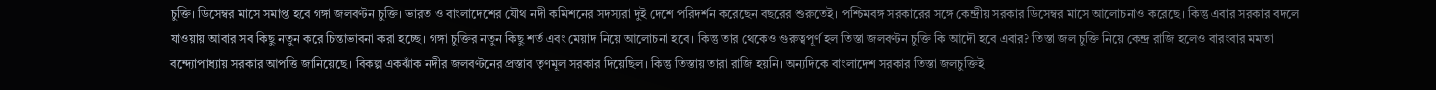চুক্তি। ডিসেম্বর মাসে সমাপ্ত হবে গঙ্গা জলবণ্টন চুক্তি। ভারত ও বাংলাদেশের যৌথ নদী কমিশনের সদস্যরা দুই দেশে পরিদর্শন করেছেন বছরের শুরুতেই। পশ্চিমবঙ্গ সরকারের সঙ্গে কেন্দ্রীয় সরকার ডিসেম্বর মাসে আলোচনাও করেছে। কিন্তু এবার সরকার বদলে যাওয়ায় আবার সব কিছু নতুন করে চিন্তাভাবনা করা হচ্ছে। গঙ্গা চুক্তির নতুন কিছু শর্ত এবং মেয়াদ নিয়ে আলোচনা হবে। কিন্তু তার থেকেও গুরুত্বপূর্ণ হল তিস্তা জলবণ্টন চুক্তি কি আদৌ হবে এবার? তিস্তা জল চুক্তি নিয়ে কেন্দ্র রাজি হলেও বারংবার মমতা বন্দ্যোপাধ্যায় সরকার আপত্তি জানিয়েছে। বিকল্প একঝাঁক নদীর জলবণ্টনের প্রস্তাব তৃণমূল সরকার দিয়েছিল। কিন্তু তিস্তায় তারা রাজি হয়নি। অন্যদিকে বাংলাদেশ সরকার তিস্তা জলচুক্তিই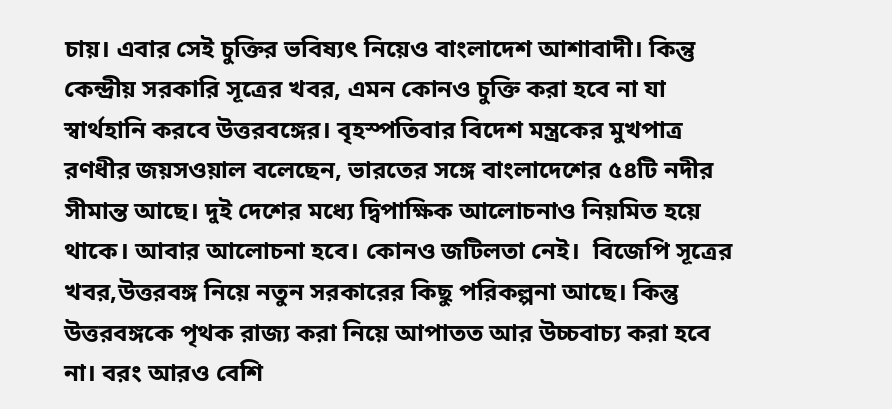চায়। এবার সেই চুক্তির ভবিষ্যৎ নিয়েও বাংলাদেশ আশাবাদী। কিন্তু কেন্দ্রীয় সরকারি সূত্রের খবর, এমন কোনও চুক্তি করা হবে না যা স্বার্থহানি করবে উত্তরবঙ্গের। বৃহস্পতিবার বিদেশ মন্ত্রকের মুখপাত্র রণধীর জয়সওয়াল বলেছেন, ভারতের সঙ্গে বাংলাদেশের ৫৪টি নদীর সীমান্ত আছে। দুই দেশের মধ্যে দ্বিপাক্ষিক আলোচনাও নিয়মিত হয়ে থাকে। আবার আলোচনা হবে। কোনও জটিলতা নেই।  বিজেপি সূত্রের খবর,উত্তরবঙ্গ নিয়ে নতুন সরকারের কিছু পরিকল্পনা আছে। কিন্তু উত্তরবঙ্গকে পৃথক রাজ্য করা নিয়ে আপাতত আর উচ্চবাচ্য করা হবে না। বরং আরও বেশি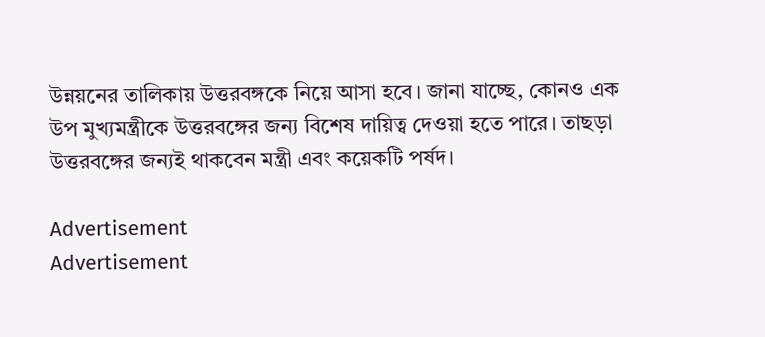উন্নয়নের তালিকায় উত্তরবঙ্গকে নিয়ে আসা হবে। জানা যাচ্ছে, কোনও এক উপ মুখ্যমন্ত্রীকে উত্তরবঙ্গের জন্য বিশেষ দায়িত্ব দেওয়া হতে পারে। তাছড়া উত্তরবঙ্গের জন্যই থাকবেন মন্ত্রী এবং কয়েকটি পর্ষদ।

Advertisement
Advertisement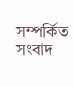সম্পর্কিত সংবাদ